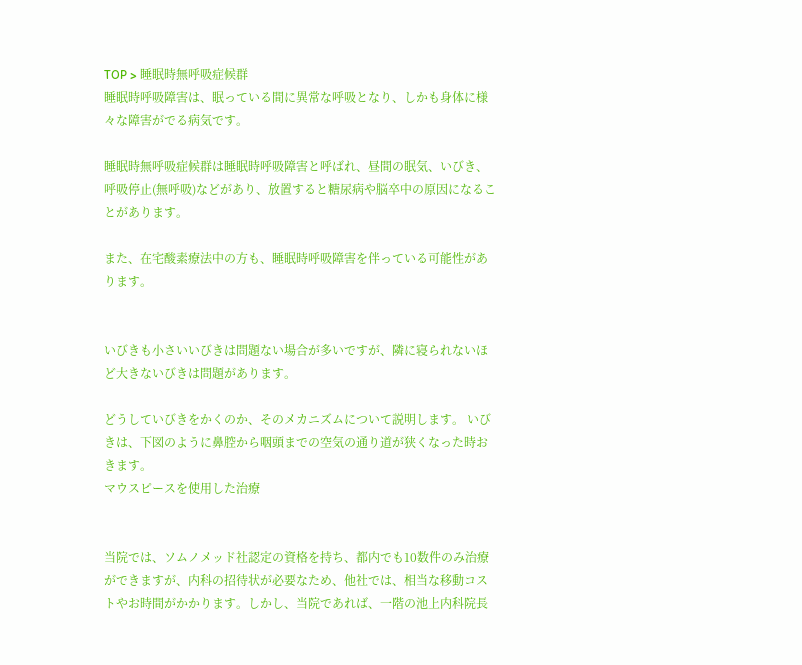TOP > 睡眠時無呼吸症候群
睡眠時呼吸障害は、眠っている間に異常な呼吸となり、しかも身体に様々な障害がでる病気です。

睡眠時無呼吸症候群は睡眠時呼吸障害と呼ばれ、昼間の眠気、いびき、呼吸停止(無呼吸)などがあり、放置すると糖尿病や脳卒中の原因になることがあります。

また、在宅酸素療法中の方も、睡眠時呼吸障害を伴っている可能性があります。


いびきも小さいいびきは問題ない場合が多いですが、隣に寝られないほど大きないびきは問題があります。

どうしていびきをかくのか、そのメカニズムについて説明します。 いびきは、下図のように鼻腔から咽頭までの空気の通り道が狭くなった時おきます。
マウスピースを使用した治療


当院では、ソムノメッド社認定の資格を持ち、都内でも10数件のみ治療ができますが、内科の招待状が必要なため、他社では、相当な移動コストやお時間がかかります。しかし、当院であれば、一階の池上内科院長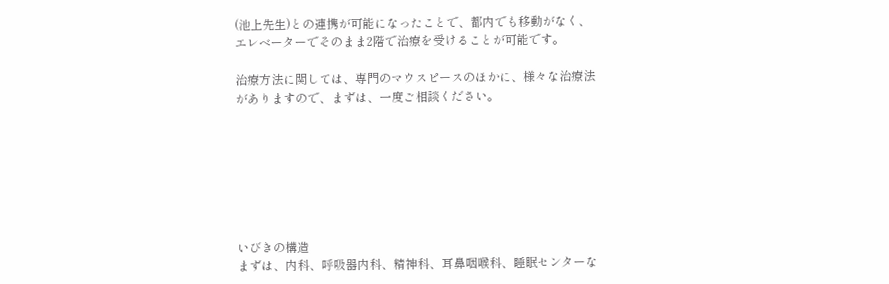(池上先生)との連携が可能になったことで、都内でも移動がなく、エレベーターでそのまま2階で治療を受けることが可能です。

治療方法に関しては、専門のマウスピースのほかに、様々な治療法がありますので、まずは、一度ご相談ください。







いびきの構造
まずは、内科、呼吸器内科、精神科、耳鼻咽喉科、睡眠センターな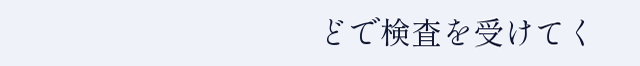どで検査を受けてく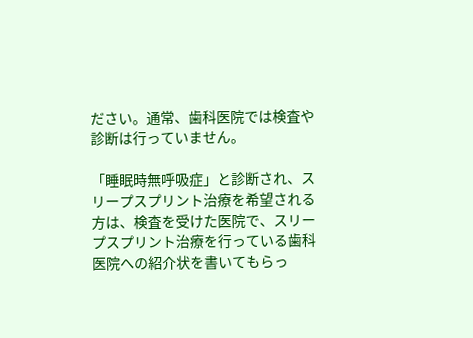ださい。通常、歯科医院では検査や診断は行っていません。

「睡眠時無呼吸症」と診断され、スリープスプリント治療を希望される方は、検査を受けた医院で、スリープスプリント治療を行っている歯科医院への紹介状を書いてもらっ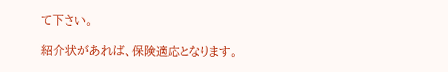て下さい。

紹介状があれば、保険適応となります。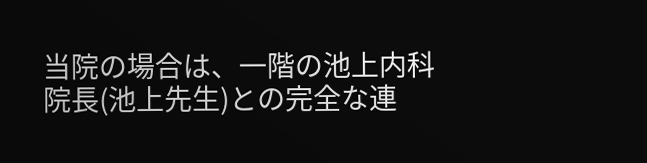当院の場合は、一階の池上内科院長(池上先生)との完全な連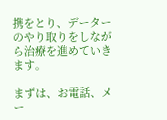携をとり、データーのやり取りをしながら治療を進めていきます。

まずは、お電話、メー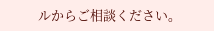ルからご相談ください。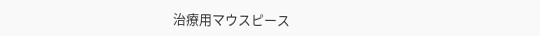治療用マウスピース